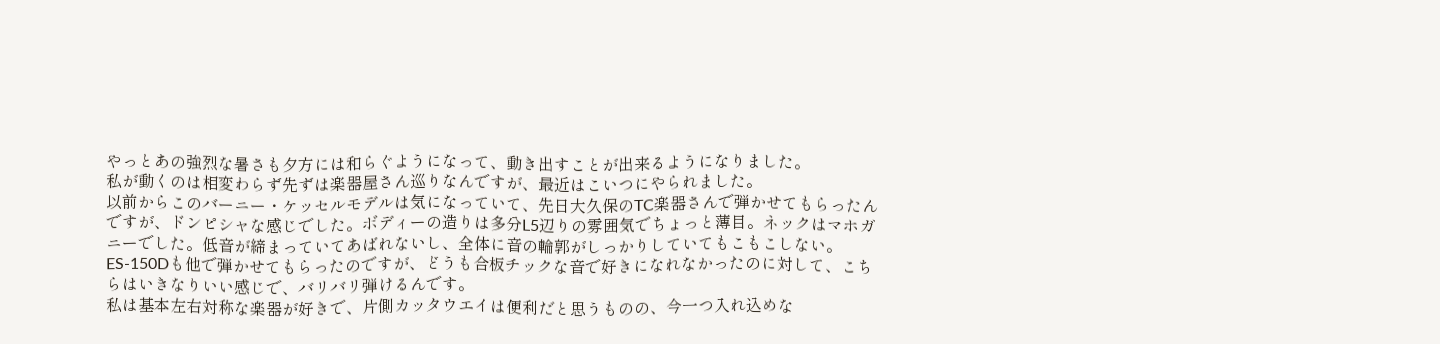やっとあの強烈な暑さも夕方には和らぐようになって、動き出すことが出来るようになりました。
私が動くのは相変わらず先ずは楽器屋さん巡りなんですが、最近はこいつにやられました。
以前からこのバーニー・ケッセルモデルは気になっていて、先日大久保のTC楽器さんで弾かせてもらったんですが、ドンピシャな感じでした。ボディーの造りは多分L5辺りの雰囲気でちょっと薄目。ネックはマホガニーでした。低音が締まっていてあばれないし、全体に音の輪郭がしっかりしていてもこもこしない。ES-150Dも他で弾かせてもらったのですが、どうも合板チックな音で好きになれなかったのに対して、こちらはいきなりいい感じで、バリバリ弾けるんです。
私は基本左右対称な楽器が好きで、片側カッタウエイは便利だと思うものの、今一つ入れ込めな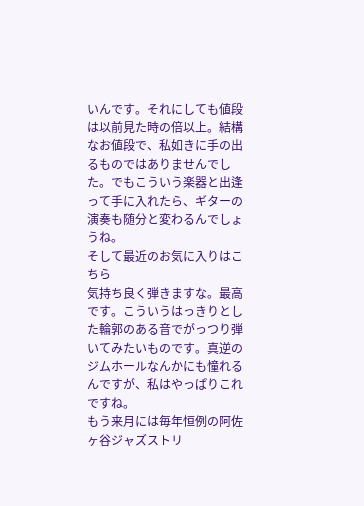いんです。それにしても値段は以前見た時の倍以上。結構なお値段で、私如きに手の出るものではありませんでした。でもこういう楽器と出逢って手に入れたら、ギターの演奏も随分と変わるんでしょうね。
そして最近のお気に入りはこちら
気持ち良く弾きますな。最高です。こういうはっきりとした輪郭のある音でがっつり弾いてみたいものです。真逆のジムホールなんかにも憧れるんですが、私はやっぱりこれですね。
もう来月には毎年恒例の阿佐ヶ谷ジャズストリ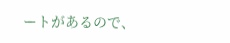ートがあるので、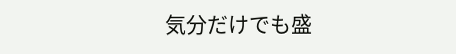気分だけでも盛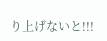り上げないと!!!